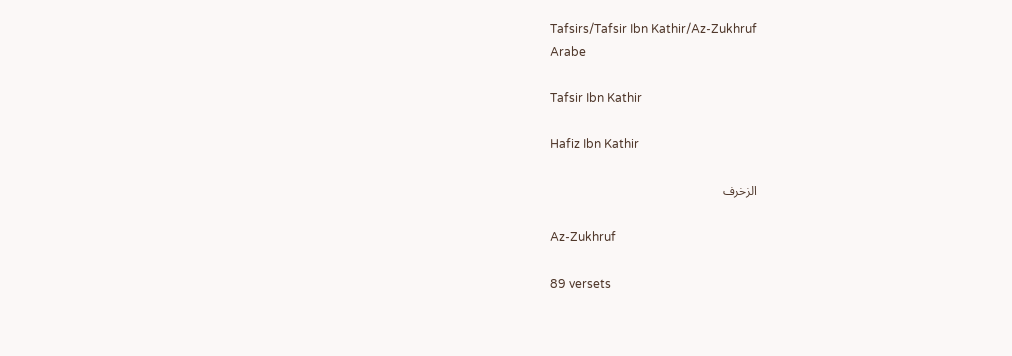Tafsirs/Tafsir Ibn Kathir/Az-Zukhruf
Arabe

Tafsir Ibn Kathir

Hafiz Ibn Kathir

الزخرف

Az-Zukhruf

89 versets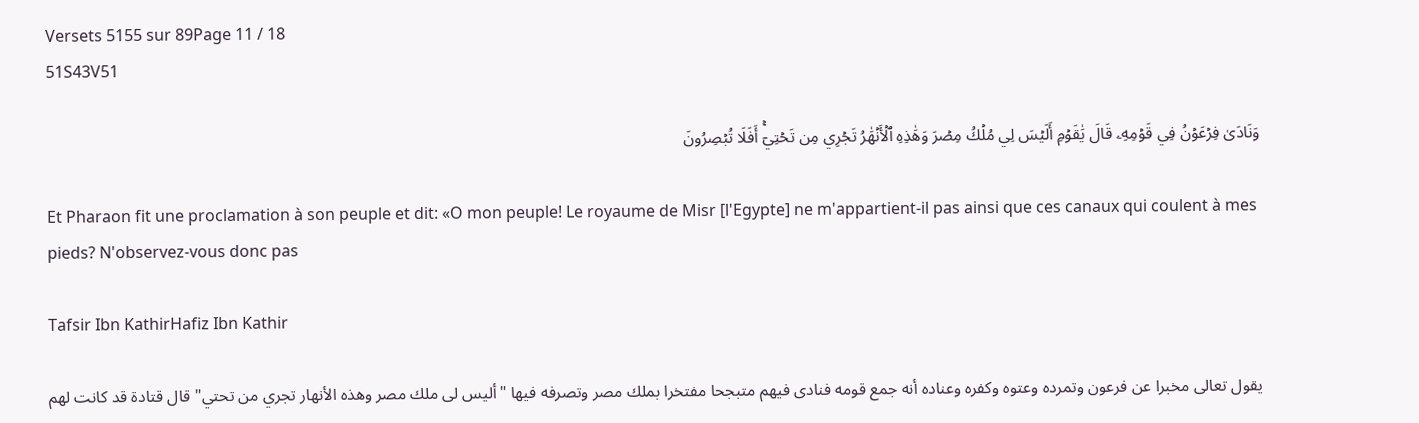Versets 5155 sur 89Page 11 / 18
51S43V51

وَنَادَىٰ فِرۡعَوۡنُ فِي قَوۡمِهِۦ قَالَ يَٰقَوۡمِ أَلَيۡسَ لِي مُلۡكُ مِصۡرَ وَهَٰذِهِ ٱلۡأَنۡهَٰرُ تَجۡرِي مِن تَحۡتِيٓۚ أَفَلَا تُبۡصِرُونَ

Et Pharaon fit une proclamation à son peuple et dit: «O mon peuple! Le royaume de Misr [l'Egypte] ne m'appartient-il pas ainsi que ces canaux qui coulent à mes pieds? N'observez-vous donc pas

Tafsir Ibn KathirHafiz Ibn Kathir

يقول تعالى مخبرا عن فرعون وتمرده وعتوه وكفره وعناده أنه جمع قومه فنادى فيهم متبجحا مفتخرا بملك مصر وتصرفه فيها "أليس لى ملك مصر وهذه الأنهار تجري من تحتي" قال قتادة قد كانت لهم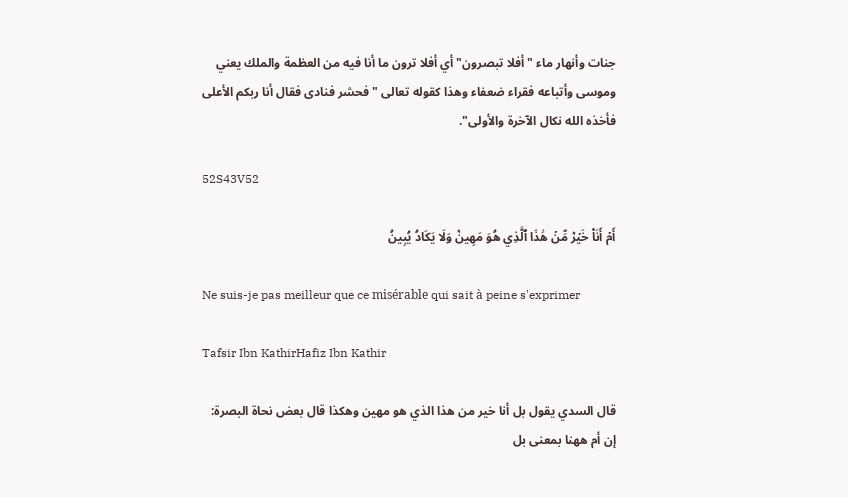جنات وأنهار ماء "أفلا تبصرون" أي أفلا ترون ما أنا فيه من العظمة والملك يعني وموسى وأتباعه فقراء ضعفاء وهذا كقوله تعالى "فحشر فنادى فقال أنا ربكم الأعلى فأخذه الله نكال الآخرة والأولى".

52S43V52

أَمۡ أَنَا۠ خَيۡرٞ مِّنۡ هَٰذَا ٱلَّذِي هُوَ مَهِينٞ وَلَا يَكَادُ يُبِينُ

Ne suis-je pas meilleur que ce misérable qui sait à peine s'exprimer

Tafsir Ibn KathirHafiz Ibn Kathir

قال السدي يقول بل أنا خير من هذا الذي هو مهين وهكذا قال بعض نحاة البصرة: إن أم ههنا بمعنى بل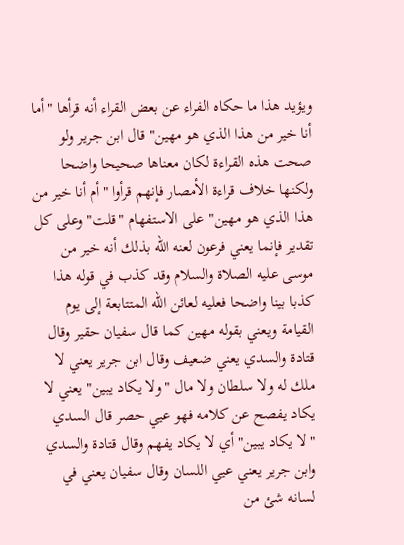ويؤيد هذا ما حكاه الفراء عن بعض القراء أنه قرأها "أما أنا خير من هذا الذي هو مهين" قال ابن جرير ولو صحت هذه القراءة لكان معناها صحيحا واضحا ولكنها خلاف قراءة الأمصار فإنهم قرأوا "أم أنا خير من هذا الذي هو مهين" على الاستفهام "قلت" وعلى كل تقدير فإنما يعني فرعون لعنه الله بذلك أنه خير من موسى عليه الصلاة والسلام وقد كذب في قوله هذا كذبا بينا واضحا فعليه لعائن الله المتتابعة إلى يوم القيامة ويعني بقوله مهين كما قال سفيان حقير وقال قتادة والسدي يعني ضعيف وقال ابن جرير يعني لا ملك له ولا سلطان ولا مال "ولا يكاد يبين" يعني لا يكاد يفصح عن كلامه فهو عيي حصر قال السدي "لا يكاد يبين" أي لا يكاد يفهم وقال قتادة والسدي وابن جرير يعني عيي اللسان وقال سفيان يعني في لسانه شئ من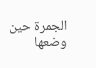الجمرة حين وضعها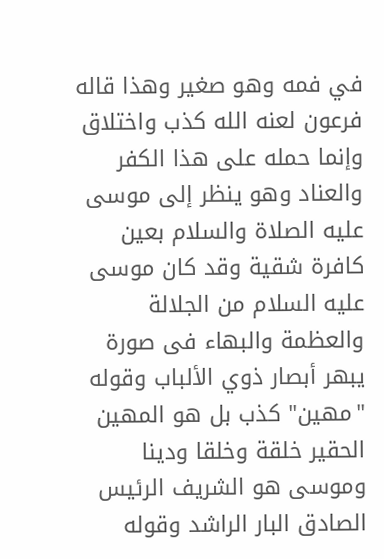في فمه وهو صغير وهذا قاله فرعون لعنه الله كذب واختلاق وإنما حمله على هذا الكفر والعناد وهو ينظر إلى موسى عليه الصلاة والسلام بعين كافرة شقية وقد كان موسى عليه السلام من الجلالة والعظمة والبهاء فى صورة يبهر أبصار ذوي الألباب وقوله "مهين" كذب بل هو المهين الحقير خلقة وخلقا ودينا وموسى هو الشريف الرئيس الصادق البار الراشد وقوله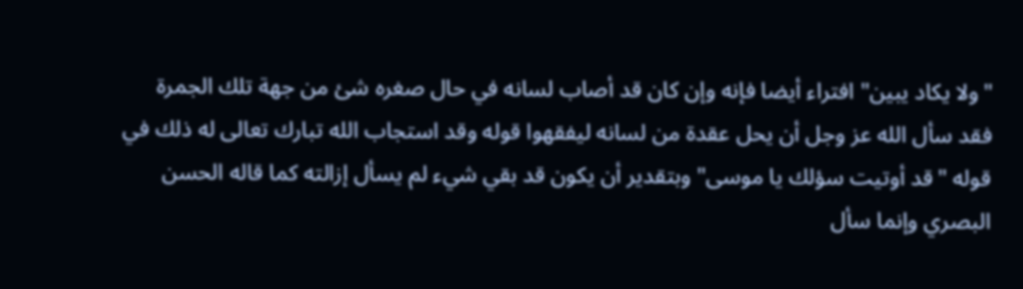"ولا يكاد يبين" افتراء أيضا فإنه وإن كان قد أصاب لسانه في حال صغره شئ من جهة تلك الجمرة فقد سأل الله عز وجل أن يحل عقدة من لسانه ليفقهوا قوله وقد استجاب الله تبارك تعالى له ذلك في قوله "قد أوتيت سؤلك يا موسى" وبتقدير أن يكون قد بقي شيء لم يسأل إزالته كما قاله الحسن البصري وإنما سأل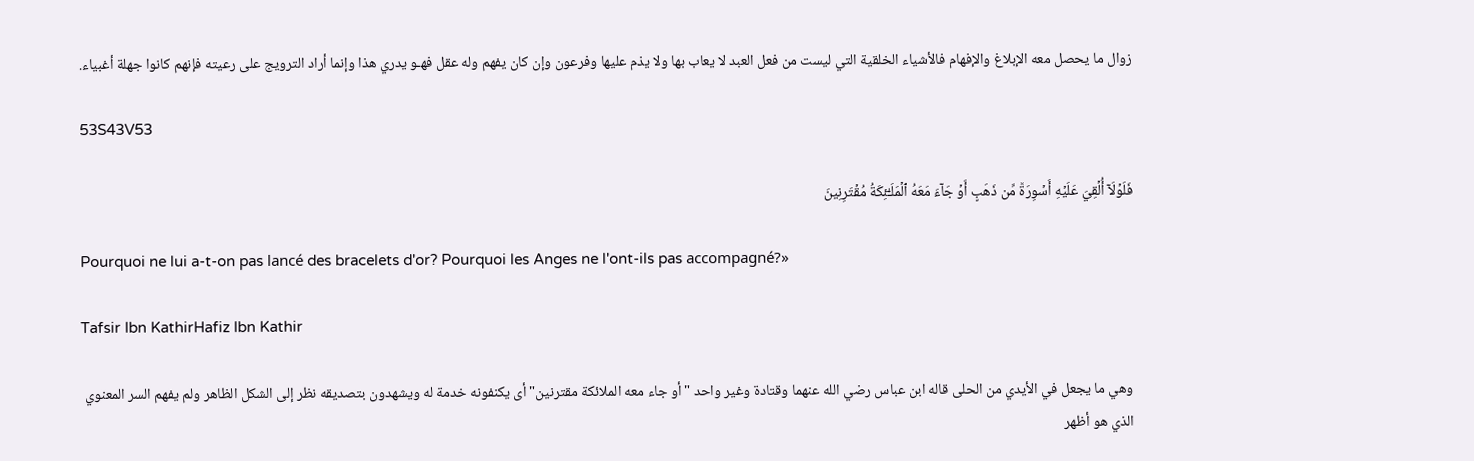زوال ما يحصل معه الإبلاغ والإفهام فالأشياء الخلقية التي ليست من فعل العبد لا يعاب بها ولا يذم عليها وفرعون وإن كان يفهم وله عقل فهـو يدري هذا وإنما أراد الترويج على رعيته فإنهم كانوا جهلة أغبياء.

53S43V53

فَلَوۡلَآ أُلۡقِيَ عَلَيۡهِ أَسۡوِرَةٞ مِّن ذَهَبٍ أَوۡ جَآءَ مَعَهُ ٱلۡمَلَـٰٓئِكَةُ مُقۡتَرِنِينَ

Pourquoi ne lui a-t-on pas lancé des bracelets d'or? Pourquoi les Anges ne l'ont-ils pas accompagné?»

Tafsir Ibn KathirHafiz Ibn Kathir

وهي ما يجعل في الأيدي من الحلى قاله ابن عباس رضي الله عنهما وقتادة وغير واحد "أو جاء معه الملائكة مقترنين" أى يكنفونه خدمة له ويشهدون بتصديقه نظر إلى الشكل الظاهر ولم يفهم السر المعنوي الذي هو أظهر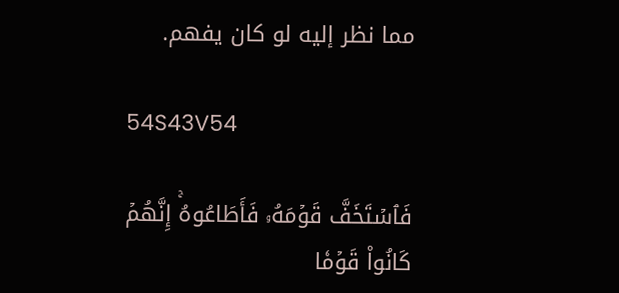مما نظر إليه لو كان يفهم.

54S43V54

فَٱسۡتَخَفَّ قَوۡمَهُۥ فَأَطَاعُوهُۚ إِنَّهُمۡ كَانُواْ قَوۡمٗا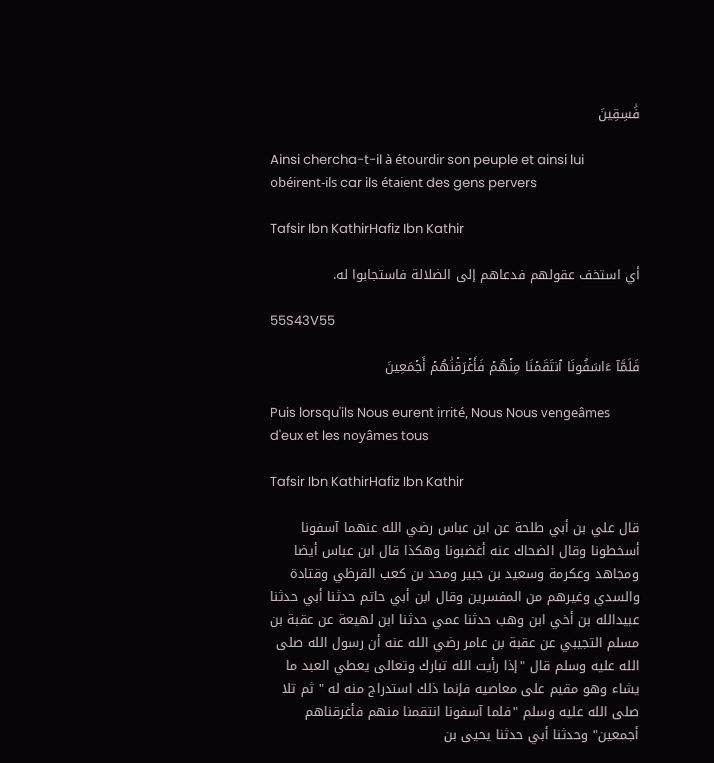فَٰسِقِينَ

Ainsi chercha-t-il à étourdir son peuple et ainsi lui obéirent-ils car ils étaient des gens pervers

Tafsir Ibn KathirHafiz Ibn Kathir

أي استخف عقولهم فدعاهم إلى الضلالة فاستجابوا له.

55S43V55

فَلَمَّآ ءَاسَفُونَا ٱنتَقَمۡنَا مِنۡهُمۡ فَأَغۡرَقۡنَٰهُمۡ أَجۡمَعِينَ

Puis lorsqu'ils Nous eurent irrité, Nous Nous vengeâmes d'eux et les noyâmes tous

Tafsir Ibn KathirHafiz Ibn Kathir

قال علي بن أبي طلحة عن ابن عباس رضي الله عنهما آسفونا أسخطونا وقال الضحاك عنه أغضبونا وهكذا قال ابن عباس أيضا ومجاهد وعكرمة وسعيد بن جبير ومحد بن كعب القرظي وقتادة والسدي وغيرهم من المفسرين وقال ابن أبي حاتم حدثنا أبي حدثنا عبيدالله بن أخي ابن وهب حدثنا عمي حدثنا ابن لهيعة عن عقبة بن مسلم التجيبي عن عقبة بن عامر رضي الله عنه أن رسول الله صلى الله عليه وسلم قال "إذا رأيت الله تبارك وتعالى يعطي العبد ما يشاء وهو مقيم على معاصيه فإنما ذلك استدراج منه له " ثم تلا صلى الله عليه وسلم "فلما آسفونا انتقمنا منهم فأغرقناهم أجمعين" وحدثنا أبي حدثنا يحيى بن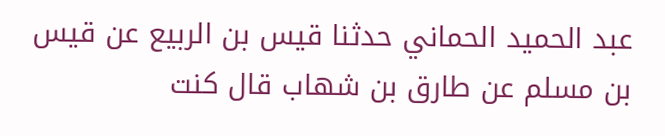عبد الحميد الحماني حدثنا قيس بن الربيع عن قيس بن مسلم عن طارق بن شهاب قال كنت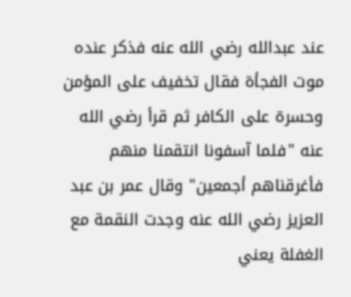عند عبدالله رضي الله عنه فذكر عنده موت الفجأة فقال تخفيف على المؤمن وحسرة على الكافر ثم قرأ رضي الله عنه "فلما آسفونا انتقمنا منهم فأغرقناهم أجمعين" وقال عمر بن عبد العزيز رضي الله عنه وجدت النقمة مع الغفلة يعني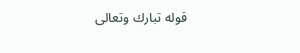قوله تبارك وتعالى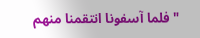"فلما آسفونا انتقمنا منهم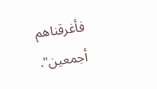فأغرقناهم أجمعين".